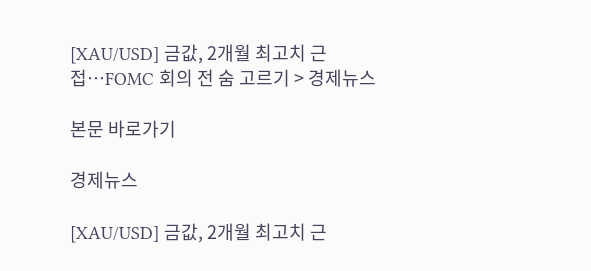[XAU/USD] 금값, 2개월 최고치 근접…FOMC 회의 전 숨 고르기 > 경제뉴스

본문 바로가기

경제뉴스

[XAU/USD] 금값, 2개월 최고치 근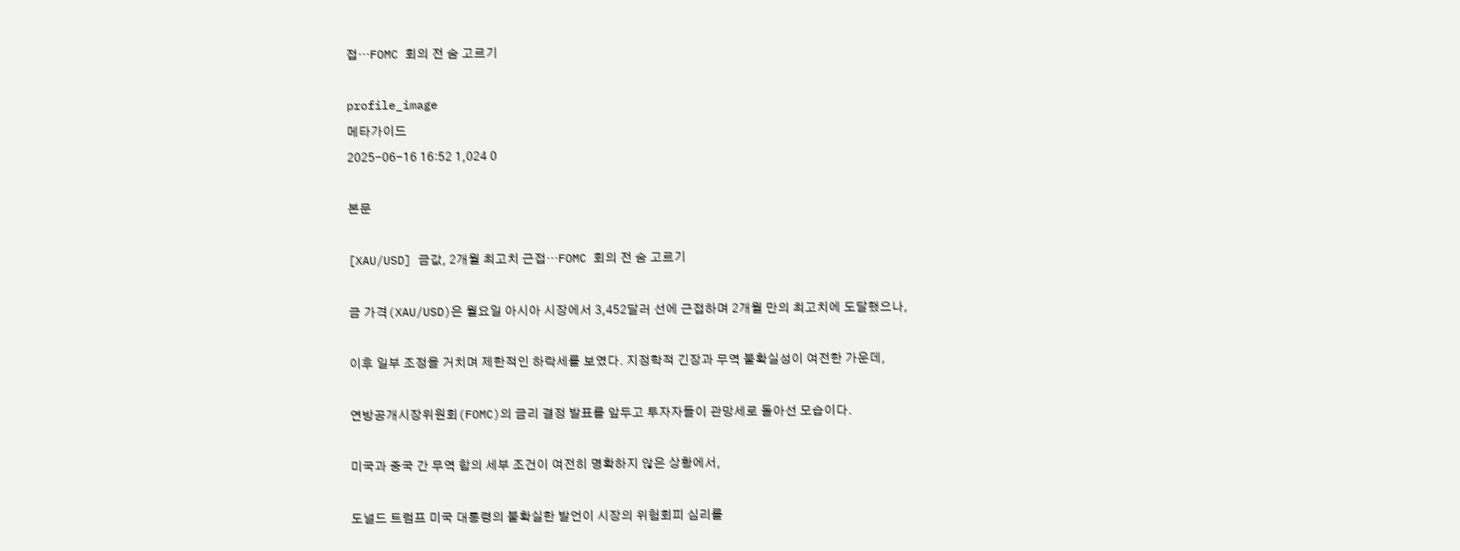접…FOMC 회의 전 숨 고르기

profile_image
메타가이드
2025-06-16 16:52 1,024 0

본문

[XAU/USD] 금값, 2개월 최고치 근접…FOMC 회의 전 숨 고르기

금 가격(XAU/USD)은 월요일 아시아 시장에서 3,452달러 선에 근접하며 2개월 만의 최고치에 도달했으나,

이후 일부 조정을 거치며 제한적인 하락세를 보였다. 지정학적 긴장과 무역 불확실성이 여전한 가운데,

연방공개시장위원회(FOMC)의 금리 결정 발표를 앞두고 투자자들이 관망세로 돌아선 모습이다.

미국과 중국 간 무역 합의 세부 조건이 여전히 명확하지 않은 상황에서,

도널드 트럼프 미국 대통령의 불확실한 발언이 시장의 위험회피 심리를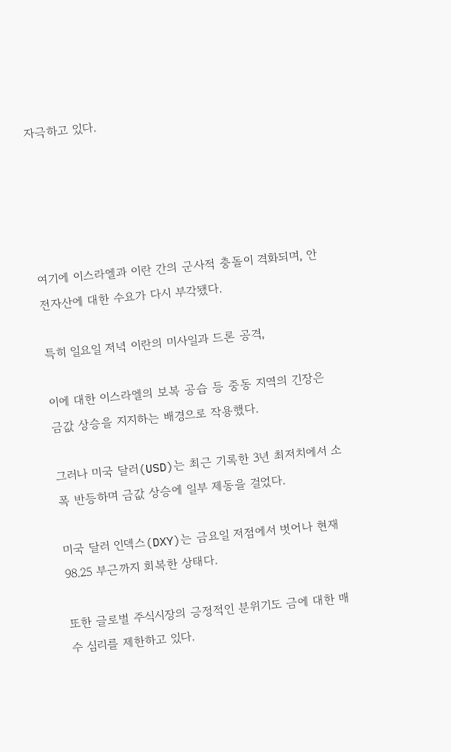자극하고 있다.





여기에 이스라엘과 이란 간의 군사적 충돌이 격화되며, 안전자산에 대한 수요가 다시 부각됐다.

특히 일요일 저녁 이란의 미사일과 드론 공격,

이에 대한 이스라엘의 보복 공습 등 중동 지역의 긴장은 금값 상승을 지지하는 배경으로 작용했다.

그러나 미국 달러(USD)는 최근 기록한 3년 최저치에서 소폭 반등하며 금값 상승에 일부 제동을 걸었다.

미국 달러 인덱스(DXY)는 금요일 저점에서 벗어나 현재 98.25 부근까지 회복한 상태다.

또한 글로벌 주식시장의 긍정적인 분위기도 금에 대한 매수 심리를 제한하고 있다.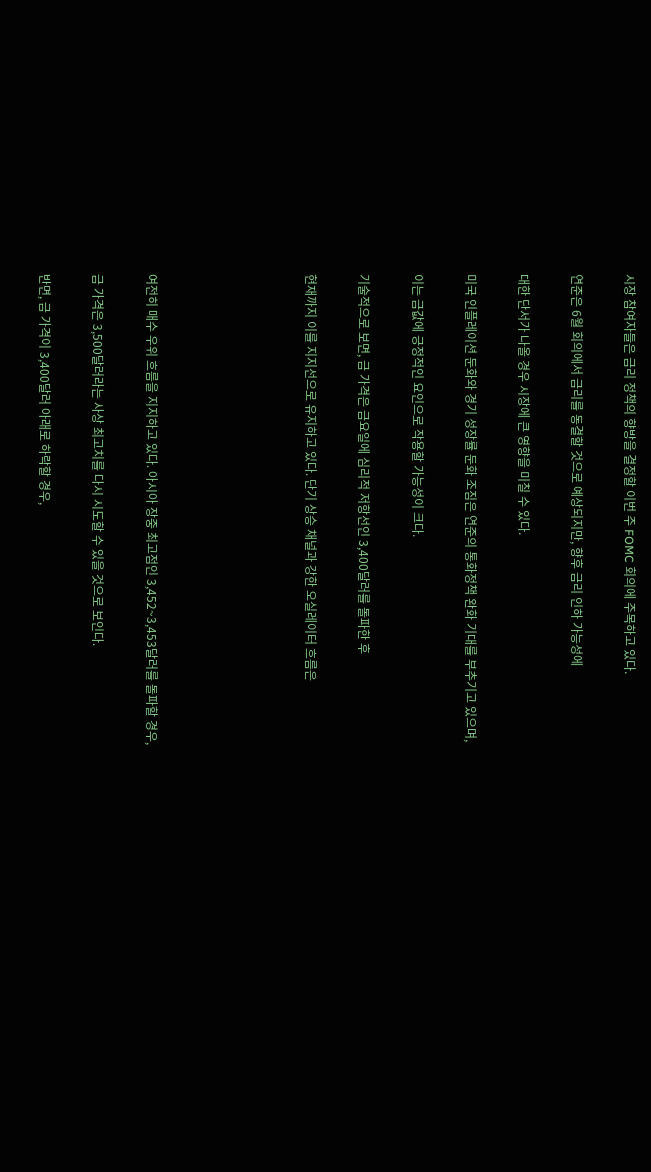시장 참여자들은 금리 정책의 향방을 결정할 이번 주 FOMC 회의에 주목하고 있다.

연준은 6월 회의에서 금리를 동결할 것으로 예상되지만, 향후 금리 인하 가능성에

대한 단서가 나올 경우 시장에 큰 영향을 미칠 수 있다.

미국 인플레이션 둔화와 경기 성장률 둔화 조짐은 연준의 통화정책 완화 기대를 부추기고 있으며,

이는 금값에 긍정적인 요인으로 작용할 가능성이 크다.

기술적으로 보면, 금 가격은 금요일에 심리적 저항선인 3,400달러를 돌파한 후

현재까지 이를 지지선으로 유지하고 있다. 단기 상승 채널과 강한 오실레이터 흐름은





여전히 매수 우위 흐름을 지지하고 있다. 아시아 장중 최고점인 3,452~3,453달러를 돌파할 경우,

금 가격은 3,500달러라는 사상 최고치를 다시 시도할 수 있을 것으로 보인다.

반면, 금 가격이 3,400달러 아래로 하락할 경우,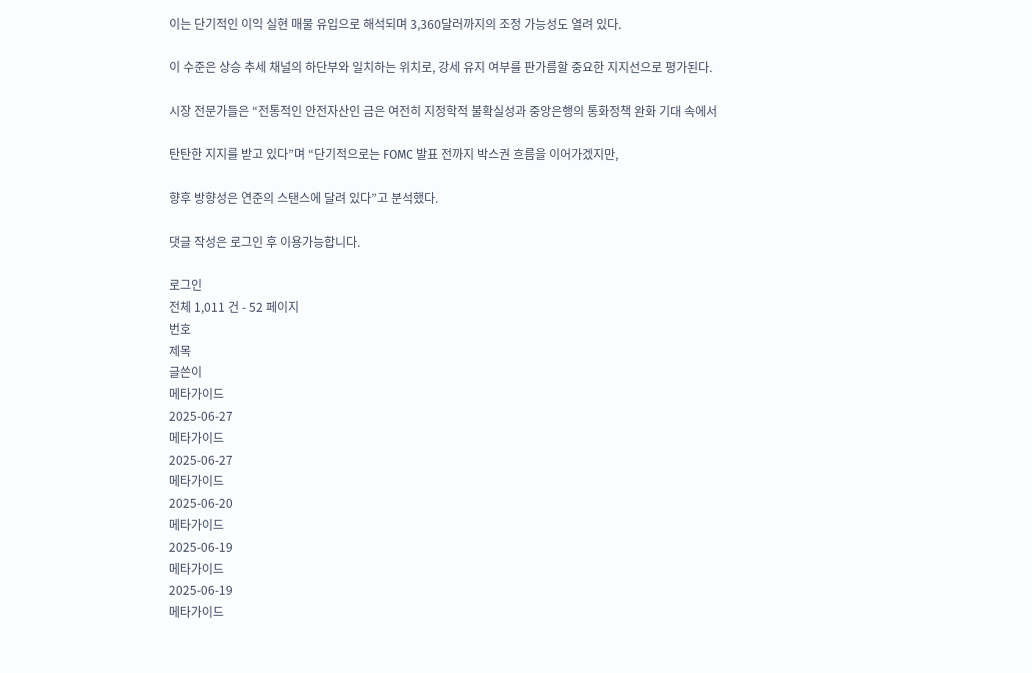이는 단기적인 이익 실현 매물 유입으로 해석되며 3,360달러까지의 조정 가능성도 열려 있다.

이 수준은 상승 추세 채널의 하단부와 일치하는 위치로, 강세 유지 여부를 판가름할 중요한 지지선으로 평가된다.

시장 전문가들은 “전통적인 안전자산인 금은 여전히 지정학적 불확실성과 중앙은행의 통화정책 완화 기대 속에서

탄탄한 지지를 받고 있다”며 “단기적으로는 FOMC 발표 전까지 박스권 흐름을 이어가겠지만,

향후 방향성은 연준의 스탠스에 달려 있다”고 분석했다.

댓글 작성은 로그인 후 이용가능합니다.

로그인
전체 1,011 건 - 52 페이지
번호
제목
글쓴이
메타가이드
2025-06-27
메타가이드
2025-06-27
메타가이드
2025-06-20
메타가이드
2025-06-19
메타가이드
2025-06-19
메타가이드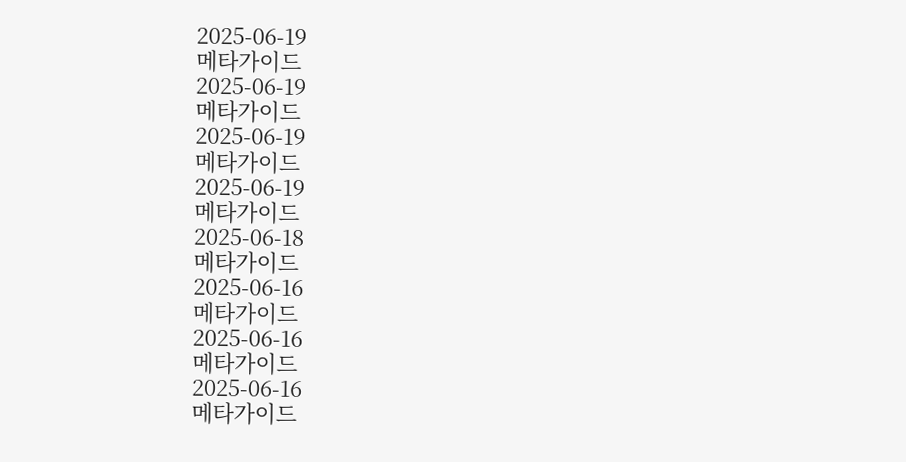2025-06-19
메타가이드
2025-06-19
메타가이드
2025-06-19
메타가이드
2025-06-19
메타가이드
2025-06-18
메타가이드
2025-06-16
메타가이드
2025-06-16
메타가이드
2025-06-16
메타가이드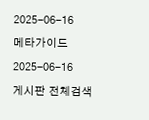2025-06-16
메타가이드
2025-06-16
게시판 전체검색